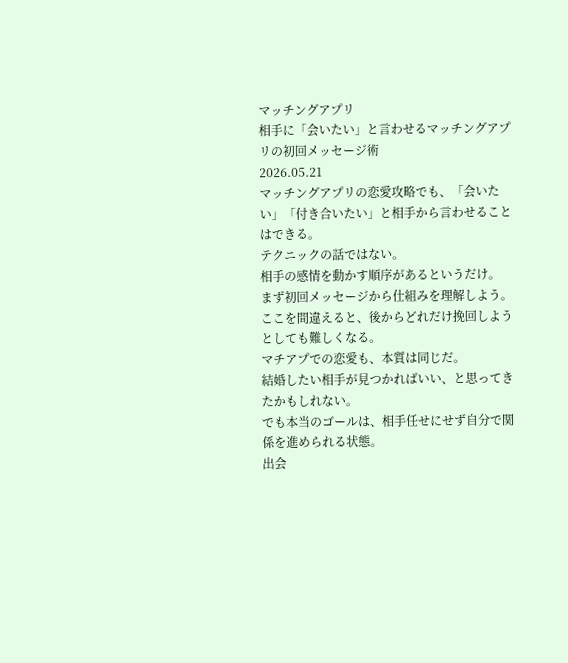マッチングアプリ
相手に「会いたい」と言わせるマッチングアプリの初回メッセージ術
2026.05.21
マッチングアプリの恋愛攻略でも、「会いたい」「付き合いたい」と相手から言わせることはできる。
テクニックの話ではない。
相手の感情を動かす順序があるというだけ。
まず初回メッセージから仕組みを理解しよう。
ここを間違えると、後からどれだけ挽回しようとしても難しくなる。
マチアプでの恋愛も、本質は同じだ。
結婚したい相手が見つかればいい、と思ってきたかもしれない。
でも本当のゴールは、相手任せにせず自分で関係を進められる状態。
出会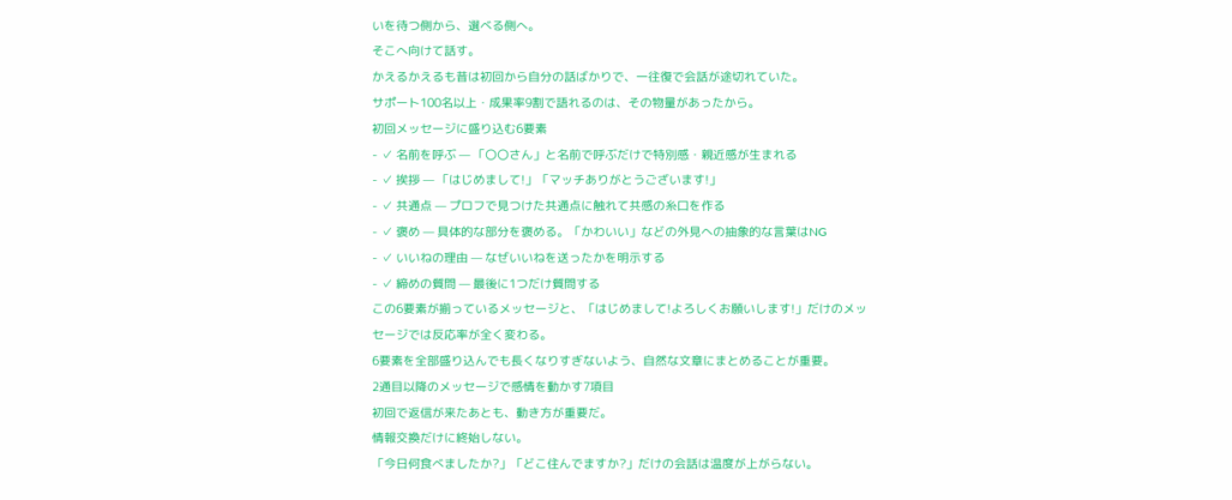いを待つ側から、選べる側へ。
そこへ向けて話す。
かえるかえるも昔は初回から自分の話ばかりで、一往復で会話が途切れていた。
サポート100名以上・成果率9割で語れるのは、その物量があったから。
初回メッセージに盛り込む6要素
- ✓ 名前を呼ぶ — 「〇〇さん」と名前で呼ぶだけで特別感・親近感が生まれる
- ✓ 挨拶 — 「はじめまして!」「マッチありがとうございます!」
- ✓ 共通点 — プロフで見つけた共通点に触れて共感の糸口を作る
- ✓ 褒め — 具体的な部分を褒める。「かわいい」などの外見への抽象的な言葉はNG
- ✓ いいねの理由 — なぜいいねを送ったかを明示する
- ✓ 締めの質問 — 最後に1つだけ質問する
この6要素が揃っているメッセージと、「はじめまして!よろしくお願いします!」だけのメッセージでは反応率が全く変わる。
6要素を全部盛り込んでも長くなりすぎないよう、自然な文章にまとめることが重要。
2通目以降のメッセージで感情を動かす7項目
初回で返信が来たあとも、動き方が重要だ。
情報交換だけに終始しない。
「今日何食べましたか?」「どこ住んでますか?」だけの会話は温度が上がらない。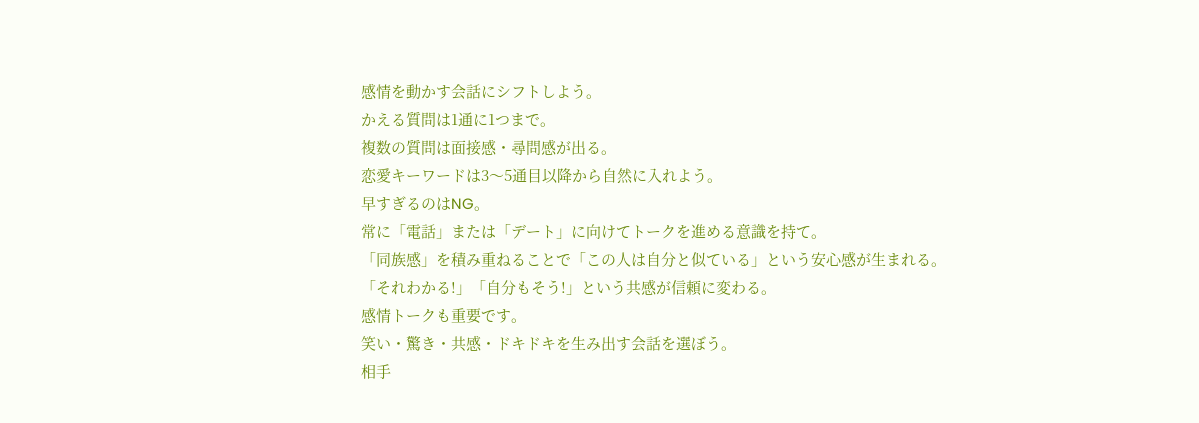感情を動かす会話にシフトしよう。
かえる質問は1通に1つまで。
複数の質問は面接感・尋問感が出る。
恋愛キーワードは3〜5通目以降から自然に入れよう。
早すぎるのはNG。
常に「電話」または「デート」に向けてトークを進める意識を持て。
「同族感」を積み重ねることで「この人は自分と似ている」という安心感が生まれる。
「それわかる!」「自分もそう!」という共感が信頼に変わる。
感情トークも重要です。
笑い・驚き・共感・ドキドキを生み出す会話を選ぼう。
相手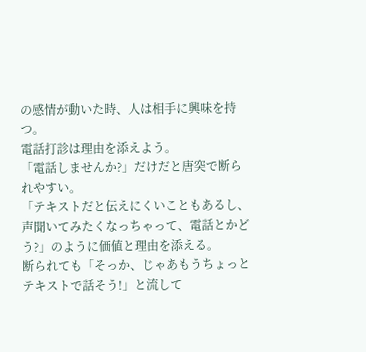の感情が動いた時、人は相手に興味を持つ。
電話打診は理由を添えよう。
「電話しませんか?」だけだと唐突で断られやすい。
「テキストだと伝えにくいこともあるし、声聞いてみたくなっちゃって、電話とかどう?」のように価値と理由を添える。
断られても「そっか、じゃあもうちょっとテキストで話そう!」と流して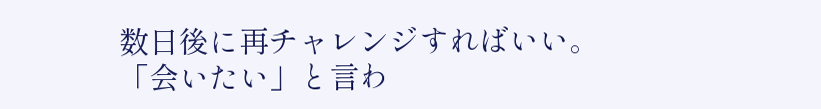数日後に再チャレンジすればいい。
「会いたい」と言わ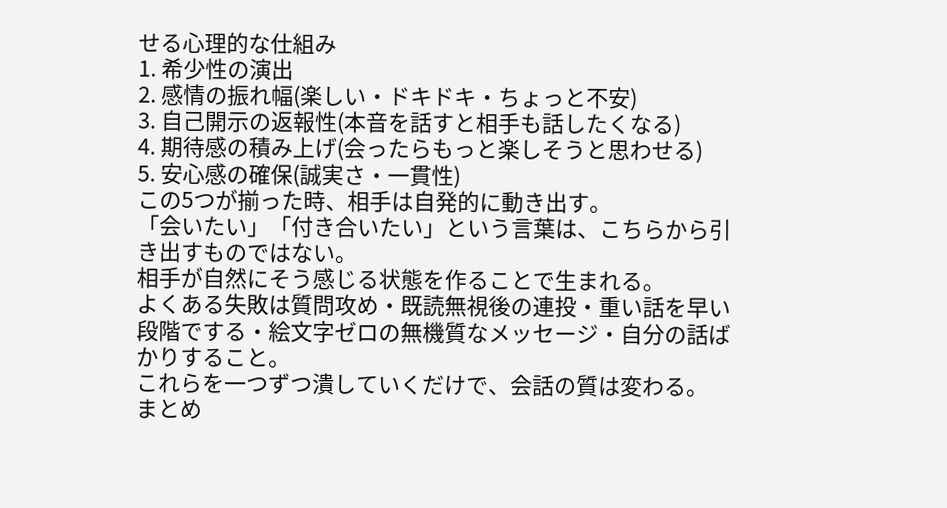せる心理的な仕組み
1. 希少性の演出
2. 感情の振れ幅(楽しい・ドキドキ・ちょっと不安)
3. 自己開示の返報性(本音を話すと相手も話したくなる)
4. 期待感の積み上げ(会ったらもっと楽しそうと思わせる)
5. 安心感の確保(誠実さ・一貫性)
この5つが揃った時、相手は自発的に動き出す。
「会いたい」「付き合いたい」という言葉は、こちらから引き出すものではない。
相手が自然にそう感じる状態を作ることで生まれる。
よくある失敗は質問攻め・既読無視後の連投・重い話を早い段階でする・絵文字ゼロの無機質なメッセージ・自分の話ばかりすること。
これらを一つずつ潰していくだけで、会話の質は変わる。
まとめ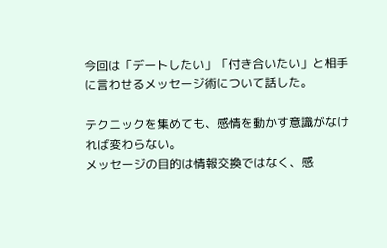今回は「デートしたい」「付き合いたい」と相手に言わせるメッセージ術について話した。

テクニックを集めても、感情を動かす意識がなければ変わらない。
メッセージの目的は情報交換ではなく、感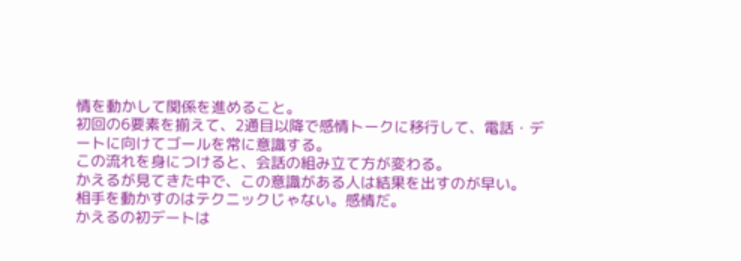情を動かして関係を進めること。
初回の6要素を揃えて、2通目以降で感情トークに移行して、電話・デートに向けてゴールを常に意識する。
この流れを身につけると、会話の組み立て方が変わる。
かえるが見てきた中で、この意識がある人は結果を出すのが早い。
相手を動かすのはテクニックじゃない。感情だ。
かえるの初デートは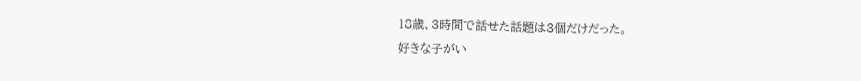18歳、3時間で話せた話題は3個だけだった。
好きな子がい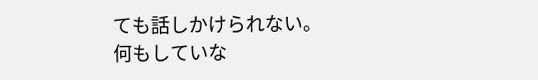ても話しかけられない。
何もしていな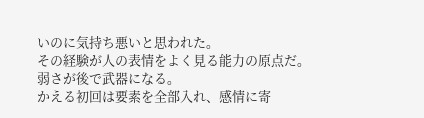いのに気持ち悪いと思われた。
その経験が人の表情をよく見る能力の原点だ。
弱さが後で武器になる。
かえる初回は要素を全部入れ、感情に寄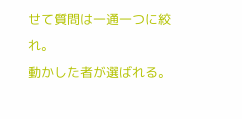せて質問は一通一つに絞れ。
動かした者が選ばれる。